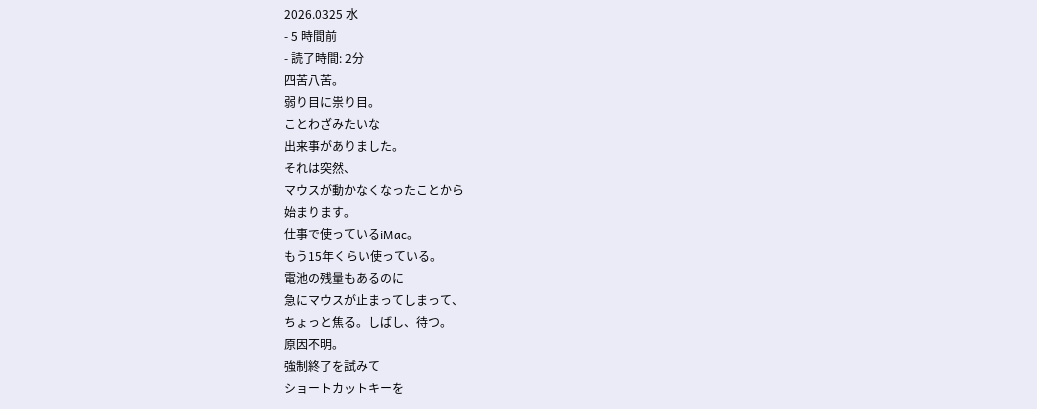2026.0325 水
- 5 時間前
- 読了時間: 2分
四苦八苦。
弱り目に祟り目。
ことわざみたいな
出来事がありました。
それは突然、
マウスが動かなくなったことから
始まります。
仕事で使っているiMac。
もう15年くらい使っている。
電池の残量もあるのに
急にマウスが止まってしまって、
ちょっと焦る。しばし、待つ。
原因不明。
強制終了を試みて
ショートカットキーを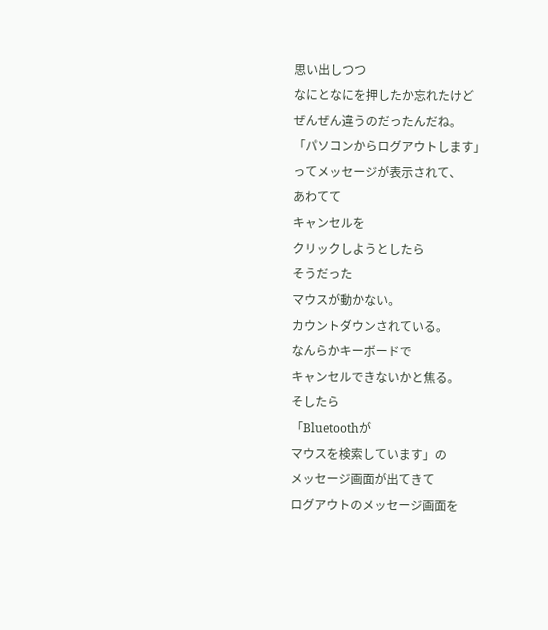思い出しつつ
なにとなにを押したか忘れたけど
ぜんぜん違うのだったんだね。
「パソコンからログアウトします」
ってメッセージが表示されて、
あわてて
キャンセルを
クリックしようとしたら
そうだった
マウスが動かない。
カウントダウンされている。
なんらかキーボードで
キャンセルできないかと焦る。
そしたら
「Bluetoothが
マウスを検索しています」の
メッセージ画面が出てきて
ログアウトのメッセージ画面を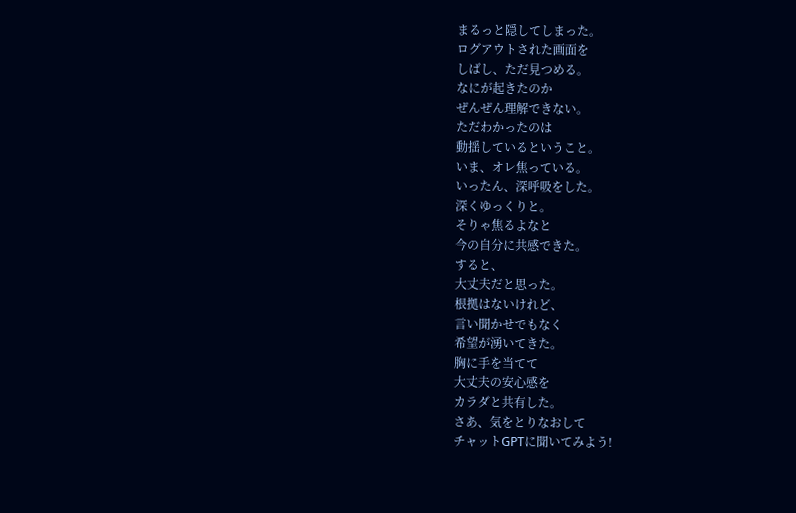まるっと隠してしまった。
ログアウトされた画面を
しばし、ただ見つめる。
なにが起きたのか
ぜんぜん理解できない。
ただわかったのは
動揺しているということ。
いま、オレ焦っている。
いったん、深呼吸をした。
深くゆっくりと。
そりゃ焦るよなと
今の自分に共感できた。
すると、
大丈夫だと思った。
根拠はないけれど、
言い聞かせでもなく
希望が湧いてきた。
胸に手を当てて
大丈夫の安心感を
カラダと共有した。
さあ、気をとりなおして
チャットGPTに聞いてみよう!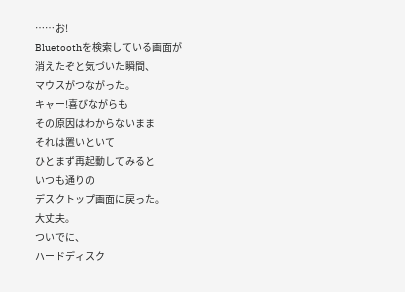……お!
Bluetoothを検索している画面が
消えたぞと気づいた瞬間、
マウスがつながった。
キャー!喜びながらも
その原因はわからないまま
それは置いといて
ひとまず再起動してみると
いつも通りの
デスクトップ画面に戻った。
大丈夫。
ついでに、
ハードディスク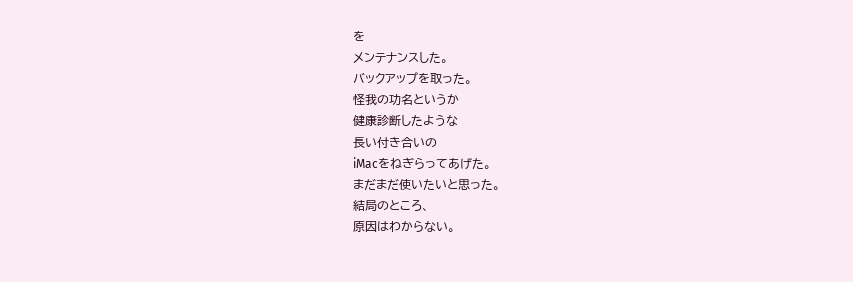を
メンテナンスした。
バックアップを取った。
怪我の功名というか
健康診断したような
長い付き合いの
iMacをねぎらってあげた。
まだまだ使いたいと思った。
結局のところ、
原因はわからない。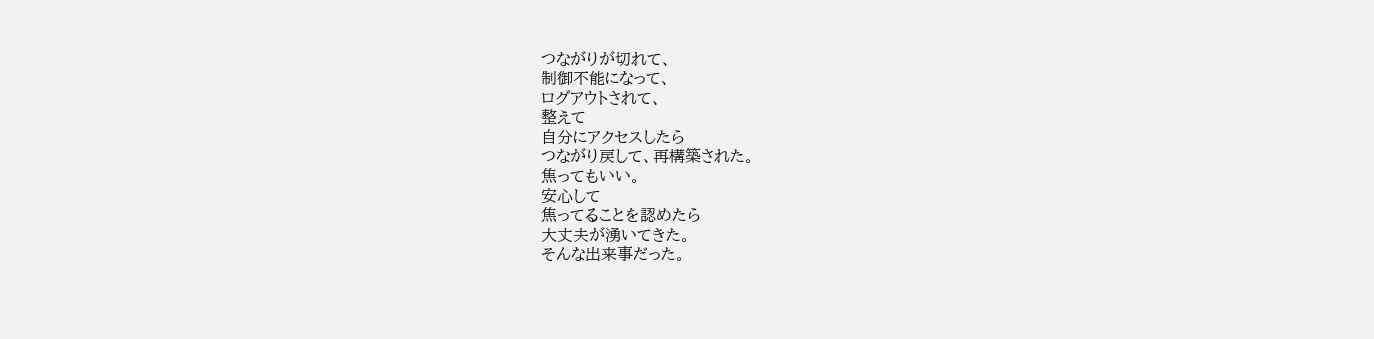つながりが切れて、
制御不能になって、
ログアウトされて、
整えて
自分にアクセスしたら
つながり戻して、再構築された。
焦ってもいい。
安心して
焦ってることを認めたら
大丈夫が湧いてきた。
そんな出来事だった。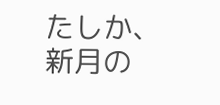たしか、
新月の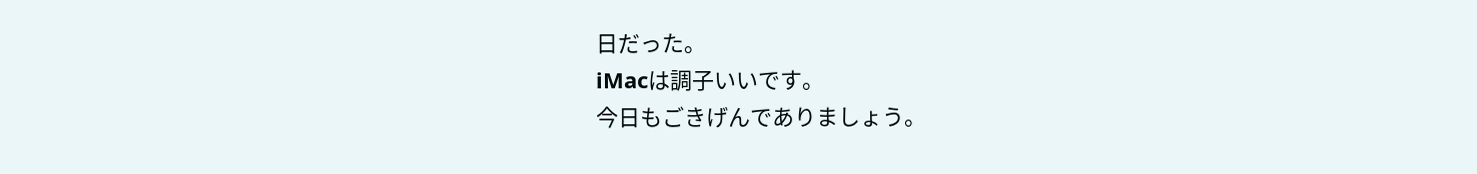日だった。
iMacは調子いいです。
今日もごきげんでありましょう。